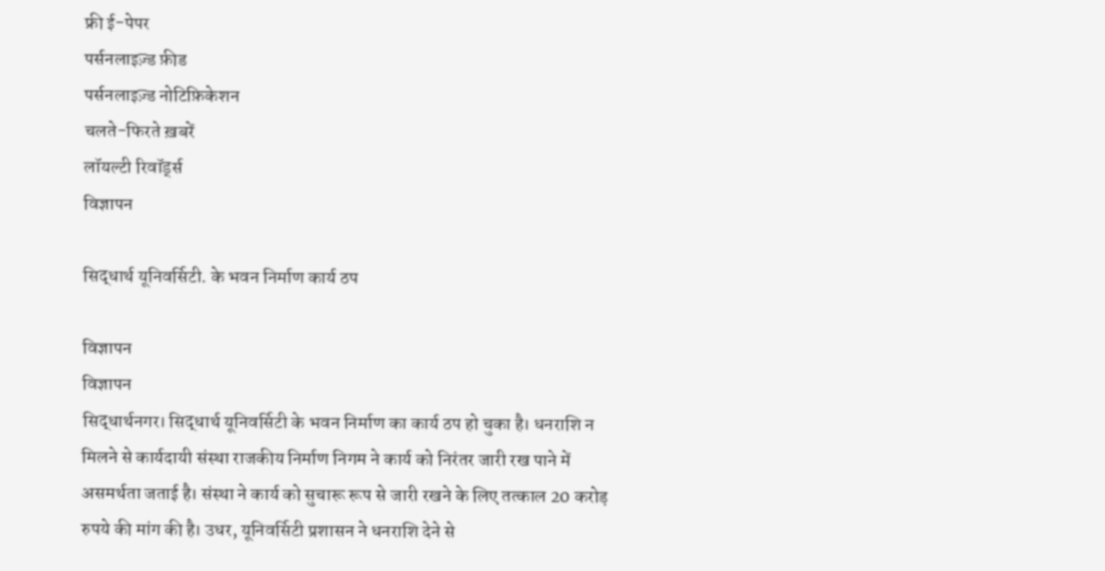फ्री ई-पेपर
पर्सनलाइज़्ड फ़ीड
पर्सनलाइज़्ड नोटिफ़िकेशन
चलते-फिरते ख़बरें
लॉयल्टी रिवॉर्ड्स
विज्ञापन

सिद्धार्थ यूनिवर्सिटी. के भवन निर्माण कार्य ठप

विज्ञापन
विज्ञापन
सिद्धार्थनगर। सिद्धार्थ यूनिवर्सिटी के भवन निर्माण का कार्य ठप हो चुका है। धनराशि न मिलने से कार्यदायी संस्था राजकीय निर्माण निगम ने कार्य को निरंतर जारी रख पाने में असमर्थता जताई है। संस्था ने कार्य को सुचारू रूप से जारी रखने के लिए तत्काल 20 करोड़ रुपये की मांग की है। उधर, यूनिवर्सिटी प्रशासन ने धनराशि देने से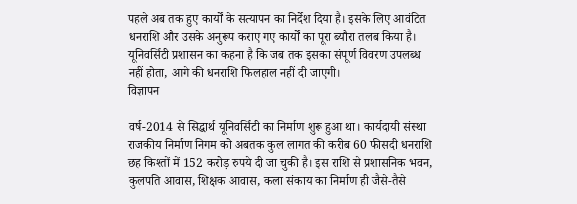पहले अब तक हुए कार्यों के सत्यापन का निर्देश दिया है। इसके लिए आवंटित धनराशि और उसके अनुरूप कराए गए कार्यों का पूरा ब्यौरा तलब किया है। यूनिवर्सिटी प्रशासन का कहना है कि जब तक इसका संपूर्ण विवरण उपलब्ध नहीं होता, आगे की धनराशि फिलहाल नहीं दी जाएगी।
विज्ञापन

वर्ष-2014 से सिद्धार्थ यूनिवर्सिटी का निर्माण शुरू हुआ था। कार्यदायी संस्था राजकीय निर्माण निगम को अबतक कुल लागत की करीब 60 फीसदी धनराशि छह किश्तों में 152 करोड़ रुपये दी जा चुकी है। इस राशि से प्रशासनिक भवन, कुलपति आवास, शिक्षक आवास, कला संकाय का निर्माण ही जैसे-तैसे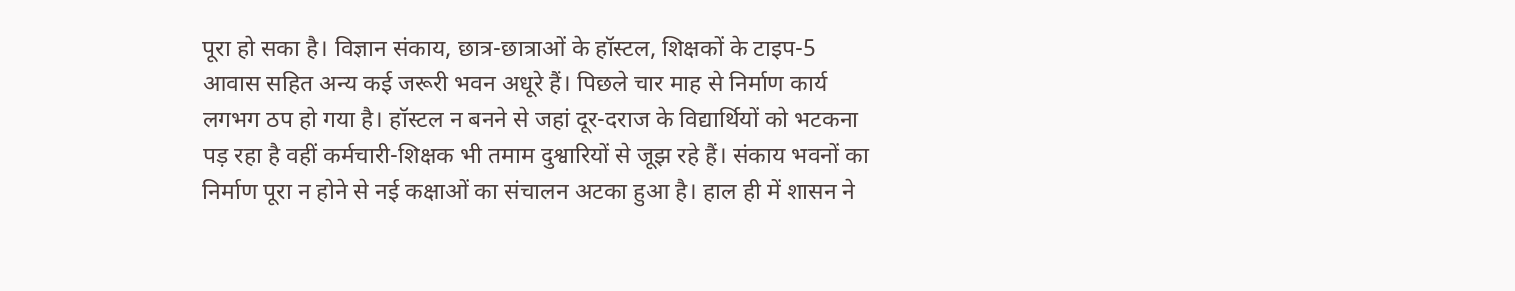पूरा हो सका है। विज्ञान संकाय, छात्र-छात्राओं के हॉस्टल, शिक्षकों के टाइप-5 आवास सहित अन्य कई जरूरी भवन अधूरे हैं। पिछले चार माह से निर्माण कार्य लगभग ठप हो गया है। हॉस्टल न बनने से जहां दूर-दराज के विद्यार्थियों को भटकना पड़ रहा है वहीं कर्मचारी-शिक्षक भी तमाम दुश्वारियों से जूझ रहे हैं। संकाय भवनों का निर्माण पूरा न होने से नई कक्षाओं का संचालन अटका हुआ है। हाल ही में शासन ने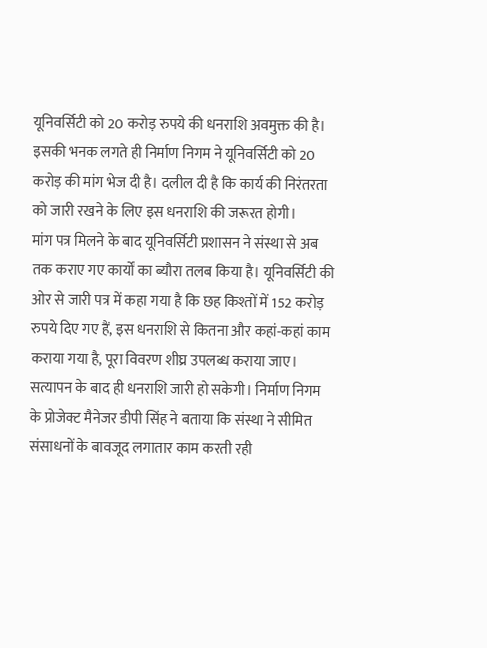यूनिवर्सिटी को 20 करोड़ रुपये की धनराशि अवमुक्त की है। इसकी भनक लगते ही निर्माण निगम ने यूनिवर्सिटी को 20 करोड़ की मांग भेज दी है। दलील दी है कि कार्य की निरंतरता को जारी रखने के लिए इस धनराशि की जरूरत होगी।
मांग पत्र मिलने के बाद यूनिवर्सिटी प्रशासन ने संस्था से अब तक कराए गए कार्यों का ब्यौरा तलब किया है। यूनिवर्सिटी की ओर से जारी पत्र में कहा गया है कि छह किश्तों में 152 करोड़ रुपये दिए गए हैं, इस धनराशि से कितना और कहां-कहां काम कराया गया है, पूरा विवरण शीघ्र उपलब्ध कराया जाए। सत्यापन के बाद ही धनराशि जारी हो सकेगी। निर्माण निगम के प्रोजेक्ट मैनेजर डीपी सिंह ने बताया कि संस्था ने सीमित संसाधनों के बावजूद लगातार काम करती रही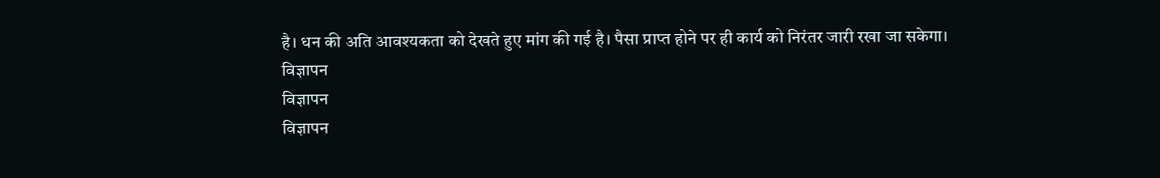है। धन की अति आवश्यकता को देखते हुए मांग की गई है। पैसा प्राप्त होने पर ही कार्य को निरंतर जारी रखा जा सकेगा।
विज्ञापन
विज्ञापन
विज्ञापन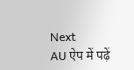Next
AU ऐप में पढ़ें